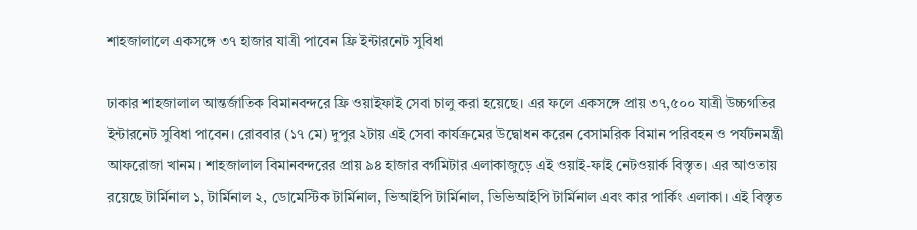শাহজালালে একসঙ্গে ৩৭ হাজার যাত্রী পাবেন ফ্রি ইন্টারনেট সুবিধা

ঢাকার শাহজালাল আন্তর্জাতিক বিমানবন্দরে ফ্রি ওয়াইফাই সেবা চালু করা হয়েছে। এর ফলে একসঙ্গে প্রায় ৩৭,৫০০ যাত্রী উচ্চগতির ইন্টারনেট সুবিধা পাবেন। রোববার (১৭ মে) দুপুর ২টায় এই সেবা কার্যক্রমের উদ্বোধন করেন বেসামরিক বিমান পরিবহন ও পর্যটনমন্ত্রী আফরোজা খানম। শাহজালাল বিমানবন্দরের প্রায় ৯৪ হাজার বর্গমিটার এলাকাজুড়ে এই ওয়াই-ফাই নেটওয়ার্ক বিস্তৃত। এর আওতায় রয়েছে টার্মিনাল ১, টার্মিনাল ২, ডোমেস্টিক টার্মিনাল, ভিআইপি টার্মিনাল, ভিভিআইপি টার্মিনাল এবং কার পার্কিং এলাকা। এই বিস্তৃত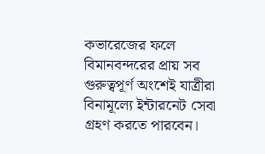কভারেজের ফলে বিমানবন্দরের প্রায় সব গুরুত্বপূর্ণ অংশেই যাত্রীরা বিনামূল্যে ইন্টারনেট সেবা গ্রহণ করতে পারবেন।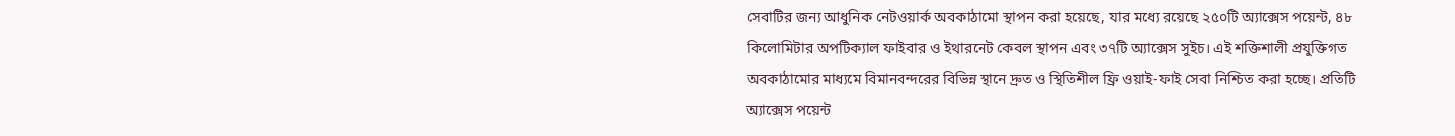সেবাটির জন্য আধুনিক নেটওয়ার্ক অবকাঠামো স্থাপন করা হয়েছে, যার মধ্যে রয়েছে ২৫০টি অ্যাক্সেস পয়েন্ট, ৪৮ কিলোমিটার অপটিক্যাল ফাইবার ও ইথারনেট কেবল স্থাপন এবং ৩৭টি অ্যাক্সেস সুইচ। এই শক্তিশালী প্রযুক্তিগত অবকাঠামোর মাধ্যমে বিমানবন্দরের বিভিন্ন স্থানে দ্রুত ও স্থিতিশীল ফ্রি ওয়াই-ফাই সেবা নিশ্চিত করা হচ্ছে। প্রতিটি অ্যাক্সেস পয়েন্ট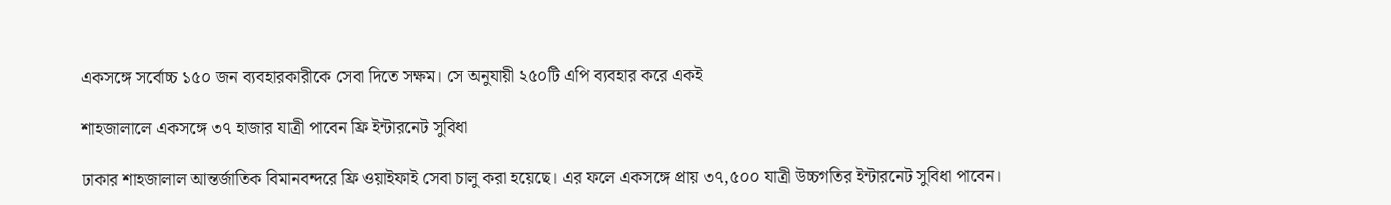একসঙ্গে সর্বোচ্চ ১৫০ জন ব্যবহারকারীকে সেবা দিতে সক্ষম। সে অনুযায়ী ২৫০টি এপি ব্যবহার করে একই

শাহজালালে একসঙ্গে ৩৭ হাজার যাত্রী পাবেন ফ্রি ইন্টারনেট সুবিধা

ঢাকার শাহজালাল আন্তর্জাতিক বিমানবন্দরে ফ্রি ওয়াইফাই সেবা চালু করা হয়েছে। এর ফলে একসঙ্গে প্রায় ৩৭,৫০০ যাত্রী উচ্চগতির ইন্টারনেট সুবিধা পাবেন।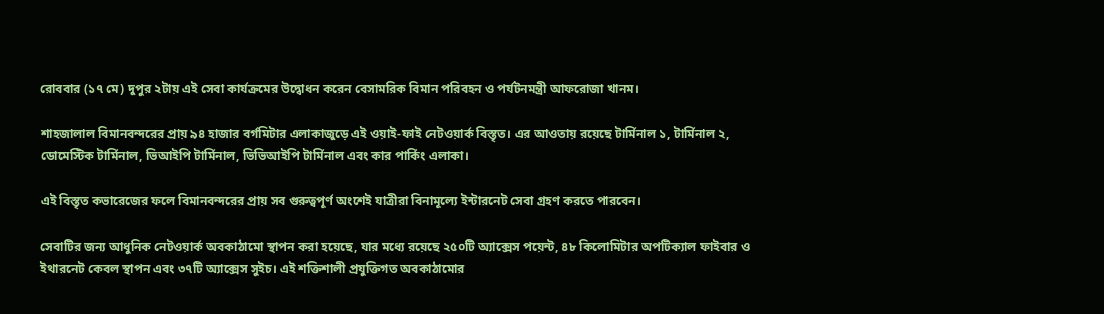রোববার (১৭ মে) দুপুর ২টায় এই সেবা কার্যক্রমের উদ্বোধন করেন বেসামরিক বিমান পরিবহন ও পর্যটনমন্ত্রী আফরোজা খানম।

শাহজালাল বিমানবন্দরের প্রায় ৯৪ হাজার বর্গমিটার এলাকাজুড়ে এই ওয়াই-ফাই নেটওয়ার্ক বিস্তৃত। এর আওতায় রয়েছে টার্মিনাল ১, টার্মিনাল ২, ডোমেস্টিক টার্মিনাল, ভিআইপি টার্মিনাল, ভিভিআইপি টার্মিনাল এবং কার পার্কিং এলাকা।

এই বিস্তৃত কভারেজের ফলে বিমানবন্দরের প্রায় সব গুরুত্বপূর্ণ অংশেই যাত্রীরা বিনামূল্যে ইন্টারনেট সেবা গ্রহণ করতে পারবেন।

সেবাটির জন্য আধুনিক নেটওয়ার্ক অবকাঠামো স্থাপন করা হয়েছে, যার মধ্যে রয়েছে ২৫০টি অ্যাক্সেস পয়েন্ট, ৪৮ কিলোমিটার অপটিক্যাল ফাইবার ও ইথারনেট কেবল স্থাপন এবং ৩৭টি অ্যাক্সেস সুইচ। এই শক্তিশালী প্রযুক্তিগত অবকাঠামোর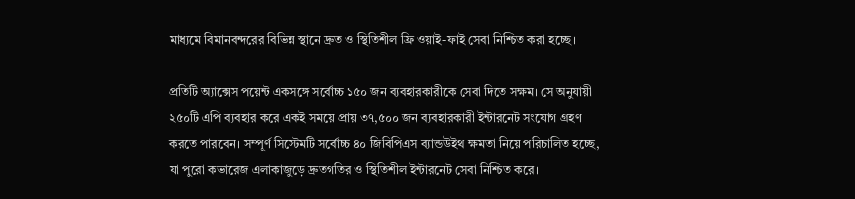মাধ্যমে বিমানবন্দরের বিভিন্ন স্থানে দ্রুত ও স্থিতিশীল ফ্রি ওয়াই-ফাই সেবা নিশ্চিত করা হচ্ছে।

প্রতিটি অ্যাক্সেস পয়েন্ট একসঙ্গে সর্বোচ্চ ১৫০ জন ব্যবহারকারীকে সেবা দিতে সক্ষম। সে অনুযায়ী ২৫০টি এপি ব্যবহার করে একই সময়ে প্রায় ৩৭,৫০০ জন ব্যবহারকারী ইন্টারনেট সংযোগ গ্রহণ করতে পারবেন। সম্পূর্ণ সিস্টেমটি সর্বোচ্চ ৪০ জিবিপিএস ব্যান্ডউইথ ক্ষমতা নিয়ে পরিচালিত হচ্ছে, যা পুরো কভারেজ এলাকাজুড়ে দ্রুতগতির ও স্থিতিশীল ইন্টারনেট সেবা নিশ্চিত করে।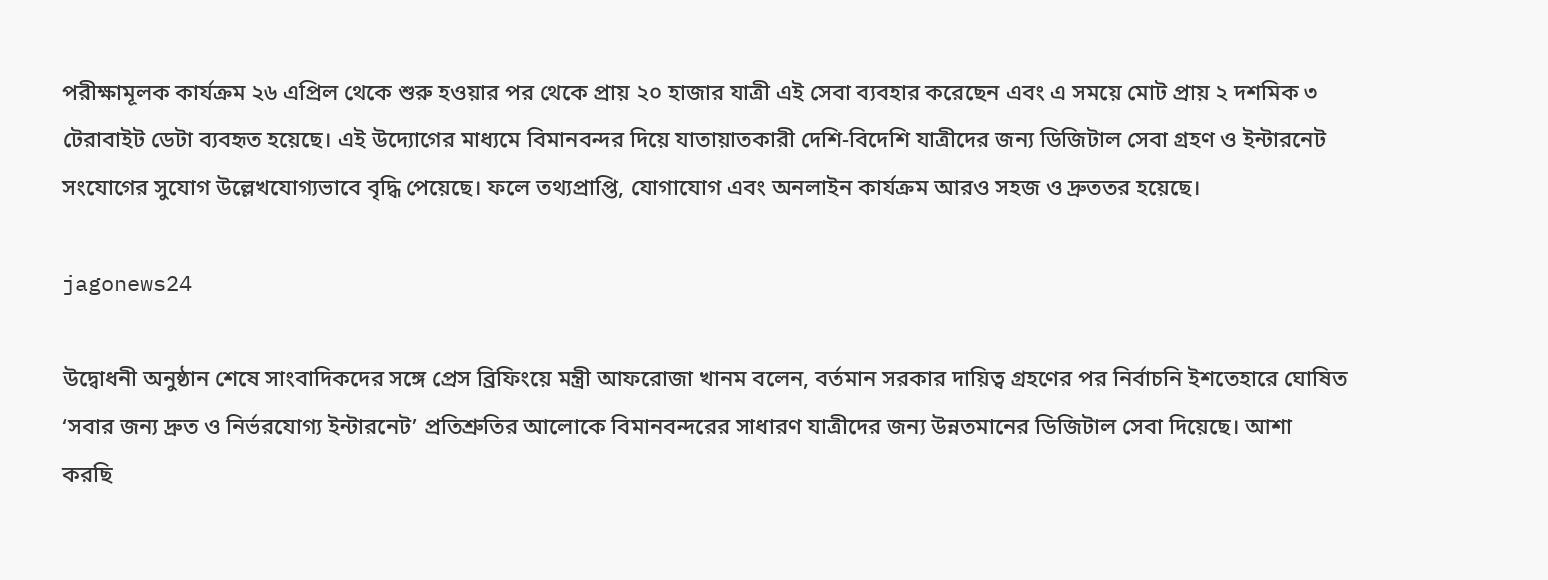পরীক্ষামূলক কার্যক্রম ২৬ এপ্রিল থেকে শুরু হওয়ার পর থেকে প্রায় ২০ হাজার যাত্রী এই সেবা ব্যবহার করেছেন এবং এ সময়ে মোট প্রায় ২ দশমিক ৩ টেরাবাইট ডেটা ব্যবহৃত হয়েছে। এই উদ্যোগের মাধ্যমে বিমানবন্দর দিয়ে যাতায়াতকারী দেশি-বিদেশি যাত্রীদের জন্য ডিজিটাল সেবা গ্রহণ ও ইন্টারনেট সংযোগের সুযোগ উল্লেখযোগ্যভাবে বৃদ্ধি পেয়েছে। ফলে তথ্যপ্রাপ্তি, যোগাযোগ এবং অনলাইন কার্যক্রম আরও সহজ ও দ্রুততর হয়েছে।

jagonews24

উদ্বোধনী অনুষ্ঠান শেষে সাংবাদিকদের সঙ্গে প্রেস ব্রিফিংয়ে মন্ত্রী আফরোজা খানম বলেন, বর্তমান সরকার দায়িত্ব গ্রহণের পর নির্বাচনি ইশতেহারে ঘোষিত ‘সবার জন্য দ্রুত ও নির্ভরযোগ্য ইন্টারনেট’ প্রতিশ্রুতির আলোকে বিমানবন্দরের সাধারণ যাত্রীদের জন্য উন্নতমানের ডিজিটাল সেবা দিয়েছে। আশা করছি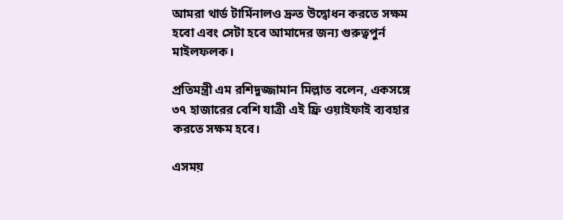আমরা থার্ড টার্মিনালও দ্রুত উদ্বোধন করতে সক্ষম হবো এবং সেটা হবে আমাদের জন্য গুরুত্বপুর্ন মাইলফলক।

প্রতিমন্ত্রী এম রশিদুজ্জামান মিল্লাত বলেন, একসঙ্গে ৩৭ হাজারের বেশি যাত্রী এই ফ্রি ওয়াইফাই ব্যবহার করতে সক্ষম হবে।

এসময়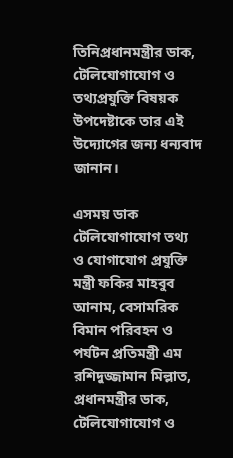তিনিপ্রধানমন্ত্রীর ডাক, টেলিযোগাযোগ ও তথ্যপ্রযুক্তি বিষয়ক উপদেষ্টাকে তার এই উদ্যোগের জন্য ধন্যবাদ জানান।

এসময় ডাক টেলিযোগাযোগ তথ্য ও যোগাযোগ প্রযুক্তি মন্ত্রী ফকির মাহবুব আনাম, বেসামরিক বিমান পরিবহন ও পর্যটন প্রতিমন্ত্রী এম রশিদুজ্জামান মিল্লাত, প্রধানমন্ত্রীর ডাক, টেলিযোগাযোগ ও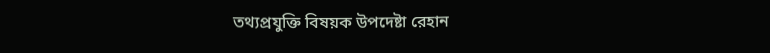তথ্যপ্রযুক্তি বিষয়ক উপদেষ্টা রেহান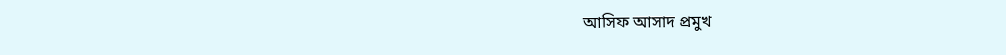আসিফ আসাদ প্রমুখ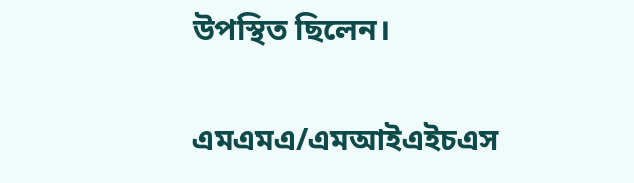উপস্থিত ছিলেন।

এমএমএ/এমআইএইচএস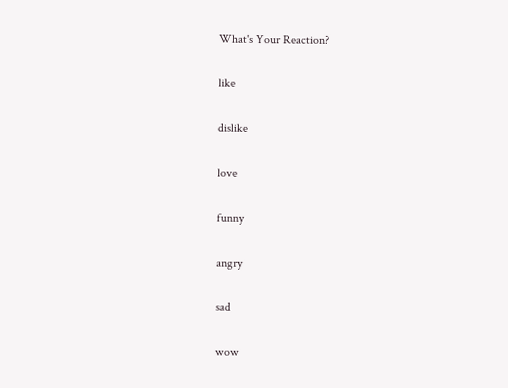What's Your Reaction?

like

dislike

love

funny

angry

sad

wow